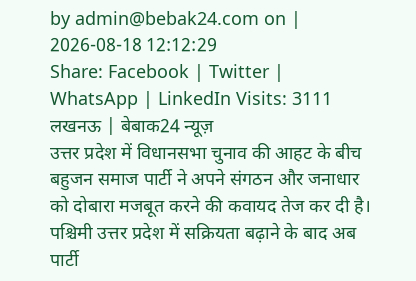by admin@bebak24.com on | 2026-08-18 12:12:29
Share: Facebook | Twitter | WhatsApp | LinkedIn Visits: 3111
लखनऊ | बेबाक24 न्यूज़
उत्तर प्रदेश में विधानसभा चुनाव की आहट के बीच बहुजन समाज पार्टी ने अपने संगठन और जनाधार को दोबारा मजबूत करने की कवायद तेज कर दी है। पश्चिमी उत्तर प्रदेश में सक्रियता बढ़ाने के बाद अब पार्टी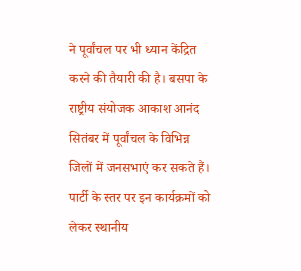ने पूर्वांचल पर भी ध्यान केंद्रित करने की तैयारी की है। बसपा के राष्ट्रीय संयोजक आकाश आनंद सितंबर में पूर्वांचल के विभिन्न जिलों में जनसभाएं कर सकते हैं।
पार्टी के स्तर पर इन कार्यक्रमों को लेकर स्थानीय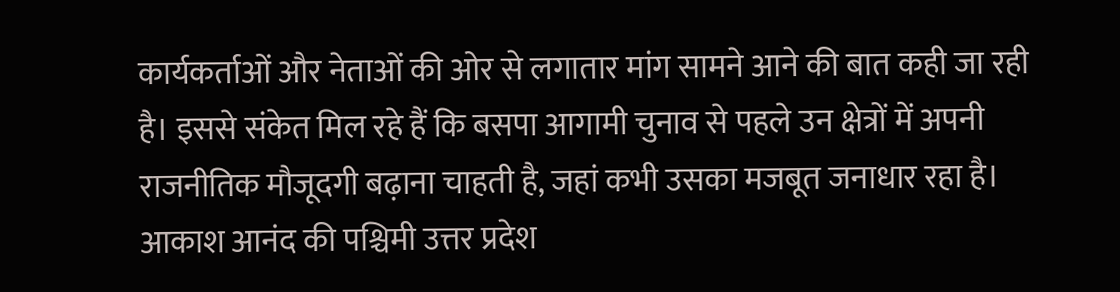कार्यकर्ताओं और नेताओं की ओर से लगातार मांग सामने आने की बात कही जा रही है। इससे संकेत मिल रहे हैं कि बसपा आगामी चुनाव से पहले उन क्षेत्रों में अपनी राजनीतिक मौजूदगी बढ़ाना चाहती है, जहां कभी उसका मजबूत जनाधार रहा है।
आकाश आनंद की पश्चिमी उत्तर प्रदेश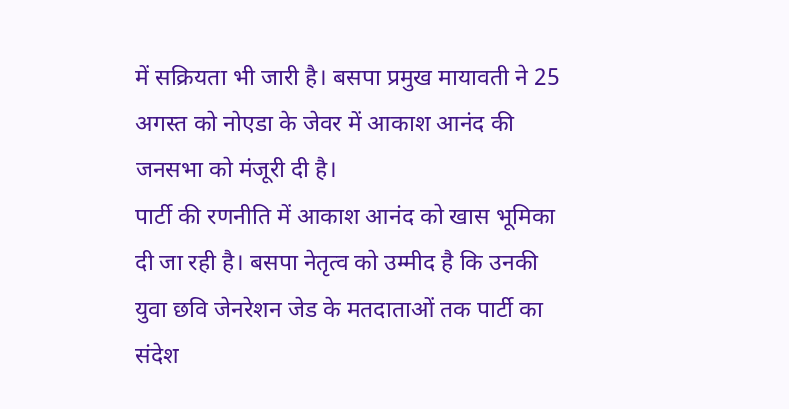में सक्रियता भी जारी है। बसपा प्रमुख मायावती ने 25 अगस्त को नोएडा के जेवर में आकाश आनंद की जनसभा को मंजूरी दी है।
पार्टी की रणनीति में आकाश आनंद को खास भूमिका दी जा रही है। बसपा नेतृत्व को उम्मीद है कि उनकी युवा छवि जेनरेशन जेड के मतदाताओं तक पार्टी का संदेश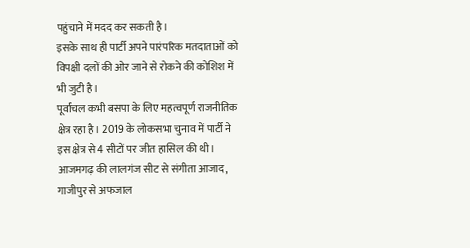पहुंचाने में मदद कर सकती है।
इसके साथ ही पार्टी अपने पारंपरिक मतदाताओं को विपक्षी दलों की ओर जाने से रोकने की कोशिश में भी जुटी है।
पूर्वांचल कभी बसपा के लिए महत्वपूर्ण राजनीतिक क्षेत्र रहा है। 2019 के लोकसभा चुनाव में पार्टी ने इस क्षेत्र से 4 सीटों पर जीत हासिल की थी।
आजमगढ़ की लालगंज सीट से संगीता आजाद, गाजीपुर से अफजाल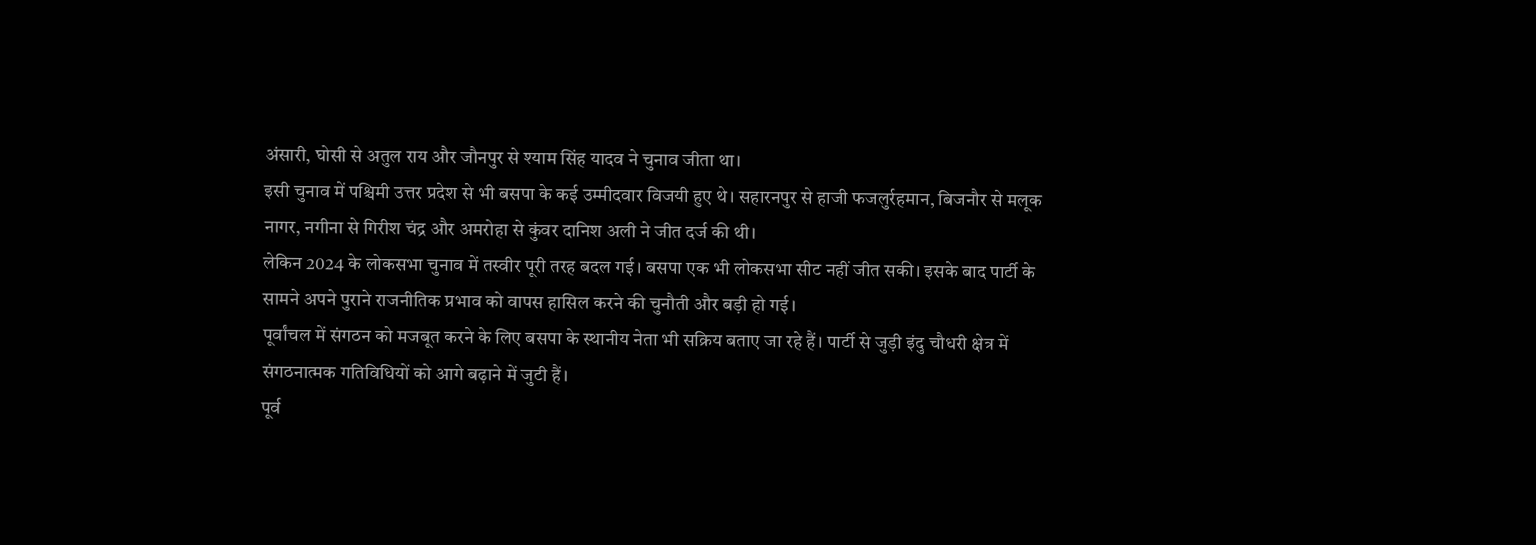अंसारी, घोसी से अतुल राय और जौनपुर से श्याम सिंह यादव ने चुनाव जीता था।
इसी चुनाव में पश्चिमी उत्तर प्रदेश से भी बसपा के कई उम्मीदवार विजयी हुए थे। सहारनपुर से हाजी फजलुर्रहमान, बिजनौर से मलूक नागर, नगीना से गिरीश चंद्र और अमरोहा से कुंवर दानिश अली ने जीत दर्ज की थी।
लेकिन 2024 के लोकसभा चुनाव में तस्वीर पूरी तरह बदल गई। बसपा एक भी लोकसभा सीट नहीं जीत सकी। इसके बाद पार्टी के सामने अपने पुराने राजनीतिक प्रभाव को वापस हासिल करने की चुनौती और बड़ी हो गई।
पूर्वांचल में संगठन को मजबूत करने के लिए बसपा के स्थानीय नेता भी सक्रिय बताए जा रहे हैं। पार्टी से जुड़ी इंदु चौधरी क्षेत्र में संगठनात्मक गतिविधियों को आगे बढ़ाने में जुटी हैं।
पूर्व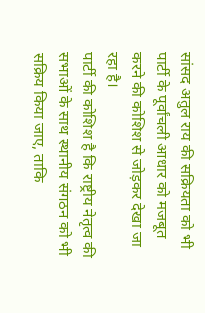सांसद अतुल राय की सक्रियता को भी पार्टी के पूर्वांचली आधार को मजबूत करने की कोशिश से जोड़कर देखा जा रहा है।
पार्टी की कोशिश है कि राष्ट्रीय नेतृत्व की सभाओं के साथ स्थानीय संगठन को भी सक्रिय किया जाए, ताकि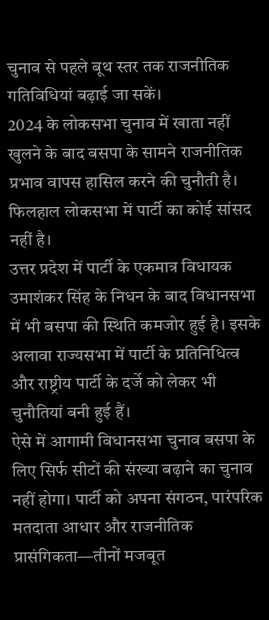चुनाव से पहले बूथ स्तर तक राजनीतिक गतिविधियां बढ़ाई जा सकें।
2024 के लोकसभा चुनाव में खाता नहीं खुलने के बाद बसपा के सामने राजनीतिक प्रभाव वापस हासिल करने की चुनौती है। फिलहाल लोकसभा में पार्टी का कोई सांसद नहीं है।
उत्तर प्रदेश में पार्टी के एकमात्र विधायक उमाशंकर सिंह के निधन के बाद विधानसभा में भी बसपा की स्थिति कमजोर हुई है। इसके अलावा राज्यसभा में पार्टी के प्रतिनिधित्व और राष्ट्रीय पार्टी के दर्जे को लेकर भी चुनौतियां बनी हुई हैं।
ऐसे में आगामी विधानसभा चुनाव बसपा के लिए सिर्फ सीटों की संख्या बढ़ाने का चुनाव नहीं होगा। पार्टी को अपना संगठन, पारंपरिक मतदाता आधार और राजनीतिक प्रासंगिकता—तीनों मजबूत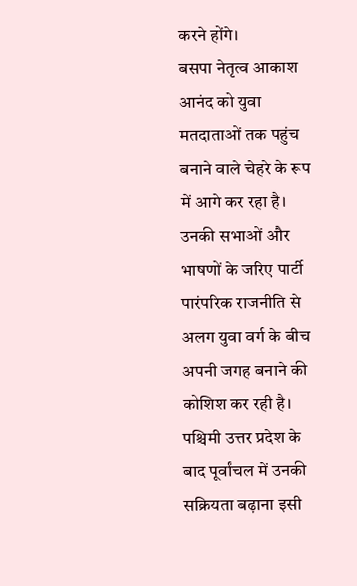करने होंगे।
बसपा नेतृत्व आकाश आनंद को युवा मतदाताओं तक पहुंच बनाने वाले चेहरे के रूप में आगे कर रहा है। उनकी सभाओं और भाषणों के जरिए पार्टी पारंपरिक राजनीति से अलग युवा वर्ग के बीच अपनी जगह बनाने की कोशिश कर रही है।
पश्चिमी उत्तर प्रदेश के बाद पूर्वांचल में उनकी सक्रियता बढ़ाना इसी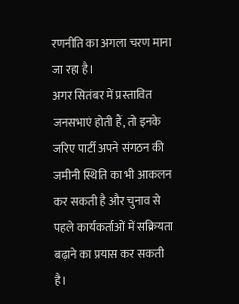रणनीति का अगला चरण माना जा रहा है।
अगर सितंबर में प्रस्तावित जनसभाएं होती हैं, तो इनके जरिए पार्टी अपने संगठन की जमीनी स्थिति का भी आकलन कर सकती है और चुनाव से पहले कार्यकर्ताओं में सक्रियता बढ़ाने का प्रयास कर सकती है।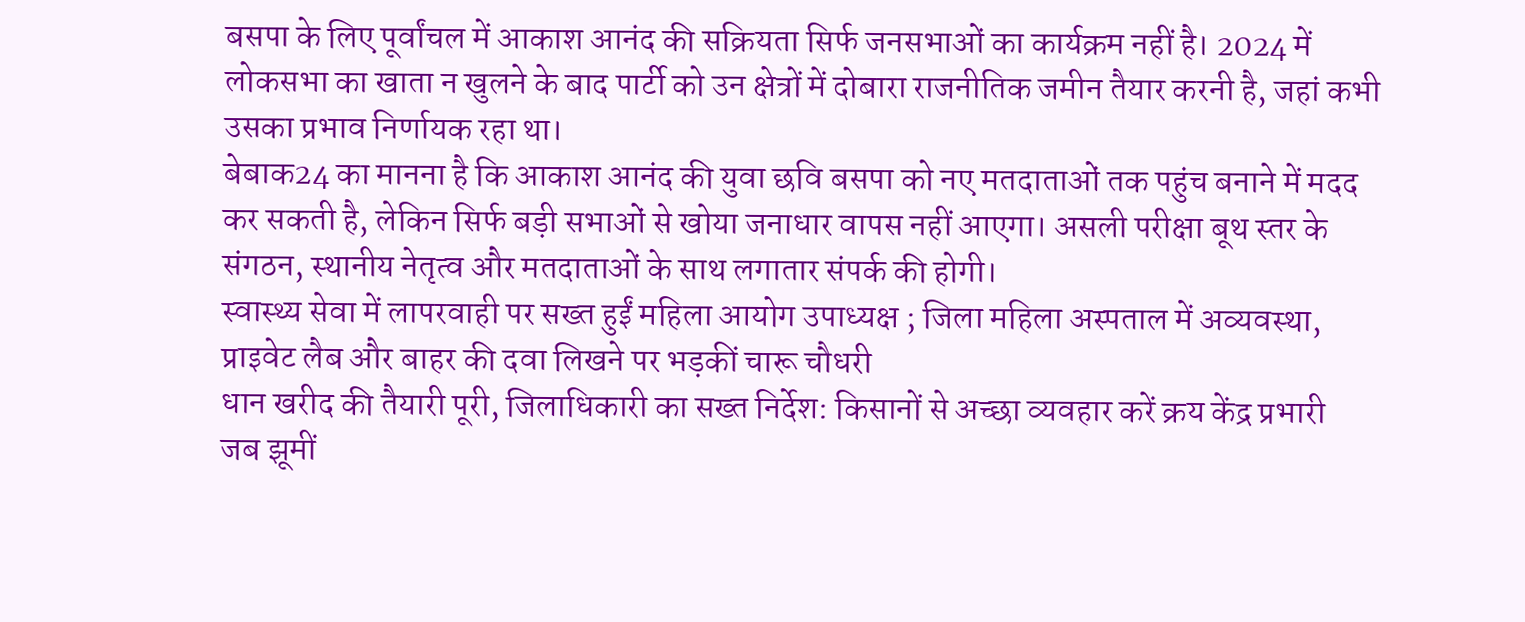बसपा के लिए पूर्वांचल में आकाश आनंद की सक्रियता सिर्फ जनसभाओं का कार्यक्रम नहीं है। 2024 में लोकसभा का खाता न खुलने के बाद पार्टी को उन क्षेत्रों में दोबारा राजनीतिक जमीन तैयार करनी है, जहां कभी उसका प्रभाव निर्णायक रहा था।
बेबाक24 का मानना है कि आकाश आनंद की युवा छवि बसपा को नए मतदाताओं तक पहुंच बनाने में मदद कर सकती है, लेकिन सिर्फ बड़ी सभाओं से खोया जनाधार वापस नहीं आएगा। असली परीक्षा बूथ स्तर के संगठन, स्थानीय नेतृत्व और मतदाताओं के साथ लगातार संपर्क की होगी।
स्वास्थ्य सेवा में लापरवाही पर सख्त हुईं महिला आयोग उपाध्यक्ष ; जिला महिला अस्पताल में अव्यवस्था, प्राइवेट लैब और बाहर की दवा लिखने पर भड़कीं चारू चौधरी
धान खरीद की तैयारी पूरी, जिलाधिकारी का सख्त निर्देश: किसानों से अच्छा व्यवहार करें क्रय केंद्र प्रभारी
जब झूमीं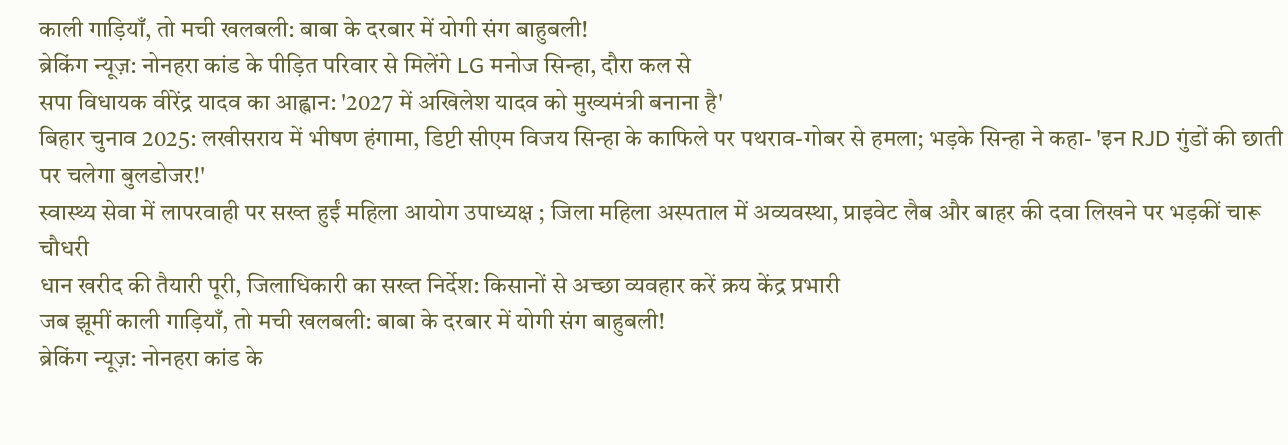काली गाड़ियाँ, तो मची खलबली: बाबा के दरबार में योगी संग बाहुबली!
ब्रेकिंग न्यूज़: नोनहरा कांड के पीड़ित परिवार से मिलेंगे LG मनोज सिन्हा, दौरा कल से
सपा विधायक वीरेंद्र यादव का आह्वान: '2027 में अखिलेश यादव को मुख्यमंत्री बनाना है'
बिहार चुनाव 2025: लखीसराय में भीषण हंगामा, डिप्टी सीएम विजय सिन्हा के काफिले पर पथराव-गोबर से हमला; भड़के सिन्हा ने कहा- 'इन RJD गुंडों की छाती पर चलेगा बुलडोजर!'
स्वास्थ्य सेवा में लापरवाही पर सख्त हुईं महिला आयोग उपाध्यक्ष ; जिला महिला अस्पताल में अव्यवस्था, प्राइवेट लैब और बाहर की दवा लिखने पर भड़कीं चारू चौधरी
धान खरीद की तैयारी पूरी, जिलाधिकारी का सख्त निर्देश: किसानों से अच्छा व्यवहार करें क्रय केंद्र प्रभारी
जब झूमीं काली गाड़ियाँ, तो मची खलबली: बाबा के दरबार में योगी संग बाहुबली!
ब्रेकिंग न्यूज़: नोनहरा कांड के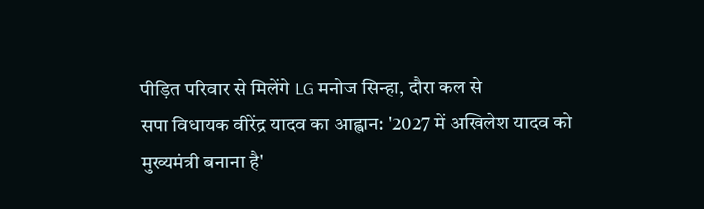पीड़ित परिवार से मिलेंगे LG मनोज सिन्हा, दौरा कल से
सपा विधायक वीरेंद्र यादव का आह्वान: '2027 में अखिलेश यादव को मुख्यमंत्री बनाना है'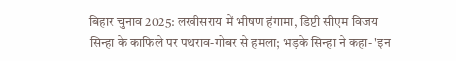बिहार चुनाव 2025: लखीसराय में भीषण हंगामा, डिप्टी सीएम विजय सिन्हा के काफिले पर पथराव-गोबर से हमला; भड़के सिन्हा ने कहा- 'इन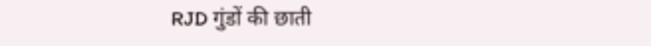RJD गुंडों की छाती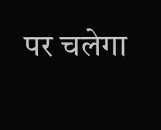पर चलेगा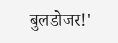बुलडोजर!'